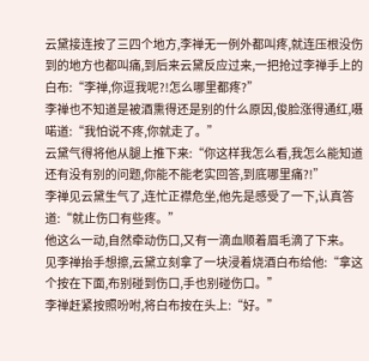云黛接连按了三四个地方,李禅无一例外都叫疼,就连压根没伤到的地方也都叫痛,到后来云黛反应过来,一把抢过李禅手上的白布:“李禅,你逗我呢?!怎么哪里都疼?”
李禅也不知道是被酒熏得还是别的什么原因,俊脸涨得通红,嗫喏道:“我怕说不疼,你就走了。”
云黛气得将他从腿上推下来:“你这样我怎么看,我怎么能知道还有没有别的问题,你能不能老实回答,到底哪里痛?!”
李禅见云黛生气了,连忙正襟危坐,他先是感受了一下,认真答道:“就止伤口有些疼。”
他这么一动,自然牵动伤口,又有一滴血顺着眉毛滴了下来。
见李禅抬手想擦,云黛立刻拿了一块浸着烧酒白布给他:“拿这个按在下面,布别碰到伤口,手也别碰伤口。”
李禅赶紧按照吩咐,将白布按在头上:“好。”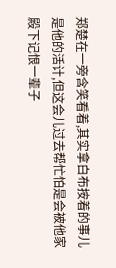郑楚在一旁含笑看着,其实拿白布按着的事儿是他的活计,但这会儿过去帮忙怕是会被他家殿下记恨一辈子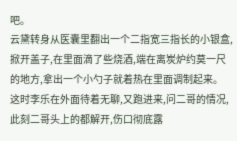吧。
云黛转身从医囊里翻出一个二指宽三指长的小银盒,掀开盖子,在里面滴了些烧酒,端在离炭炉约莫一尺的地方,拿出一个小勺子就着热在里面调制起来。
这时李乐在外面待着无聊,又跑进来,问二哥的情况,此刻二哥头上的都解开,伤口彻底露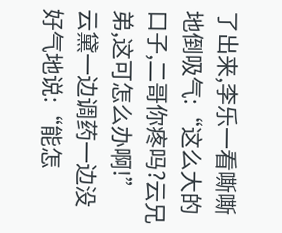了出来,李乐一看嘶嘶地倒吸气:“这么大的口子,二哥你疼吗?云兄弟,这可怎么办啊!”
云黛一边调药一边没好气地说:“能怎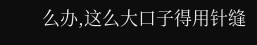么办,这么大口子得用针缝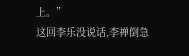上。”
这回李乐没说话,李禅倒急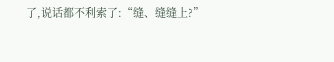了,说话都不利索了:“缝、缝缝上?”